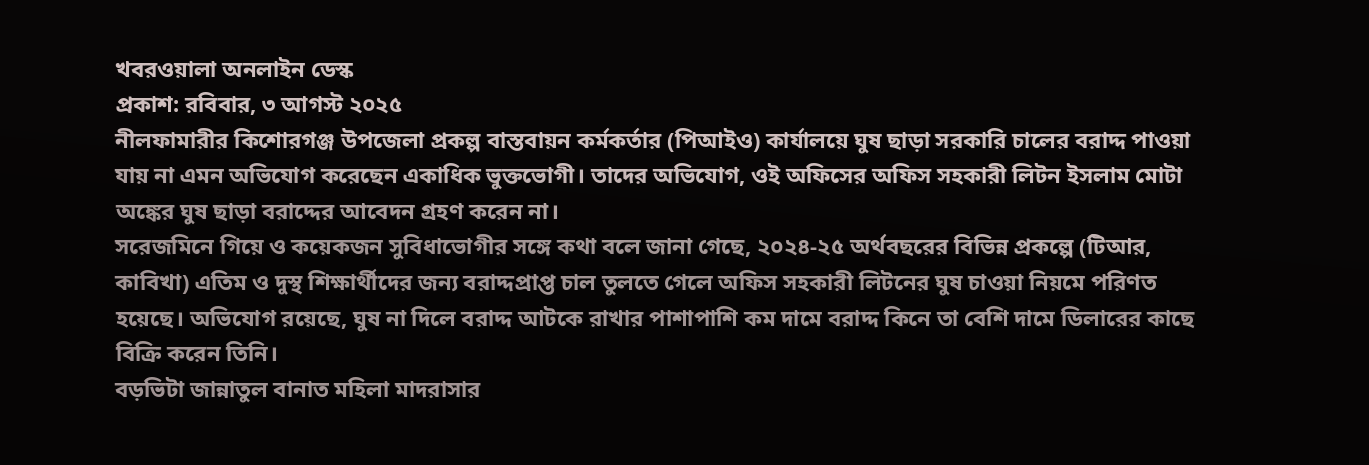খবরওয়ালা অনলাইন ডেস্ক
প্রকাশ: রবিবার, ৩ আগস্ট ২০২৫
নীলফামারীর কিশোরগঞ্জ উপজেলা প্রকল্প বাস্তবায়ন কর্মকর্তার (পিআইও) কার্যালয়ে ঘুষ ছাড়া সরকারি চালের বরাদ্দ পাওয়া যায় না এমন অভিযোগ করেছেন একাধিক ভুক্তভোগী। তাদের অভিযোগ, ওই অফিসের অফিস সহকারী লিটন ইসলাম মোটা অঙ্কের ঘুষ ছাড়া বরাদ্দের আবেদন গ্রহণ করেন না।
সরেজমিনে গিয়ে ও কয়েকজন সুবিধাভোগীর সঙ্গে কথা বলে জানা গেছে, ২০২৪-২৫ অর্থবছরের বিভিন্ন প্রকল্পে (টিআর, কাবিখা) এতিম ও দুস্থ শিক্ষার্থীদের জন্য বরাদ্দপ্রাপ্ত চাল তুলতে গেলে অফিস সহকারী লিটনের ঘুষ চাওয়া নিয়মে পরিণত হয়েছে। অভিযোগ রয়েছে, ঘুষ না দিলে বরাদ্দ আটকে রাখার পাশাপাশি কম দামে বরাদ্দ কিনে তা বেশি দামে ডিলারের কাছে বিক্রি করেন তিনি।
বড়ভিটা জান্নাতুল বানাত মহিলা মাদরাসার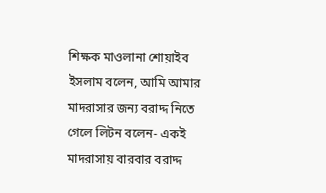শিক্ষক মাওলানা শোয়াইব ইসলাম বলেন, আমি আমার মাদরাসার জন্য বরাদ্দ নিতে গেলে লিটন বলেন- একই মাদরাসায় বারবার বরাদ্দ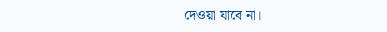দেওয়া যাবে না।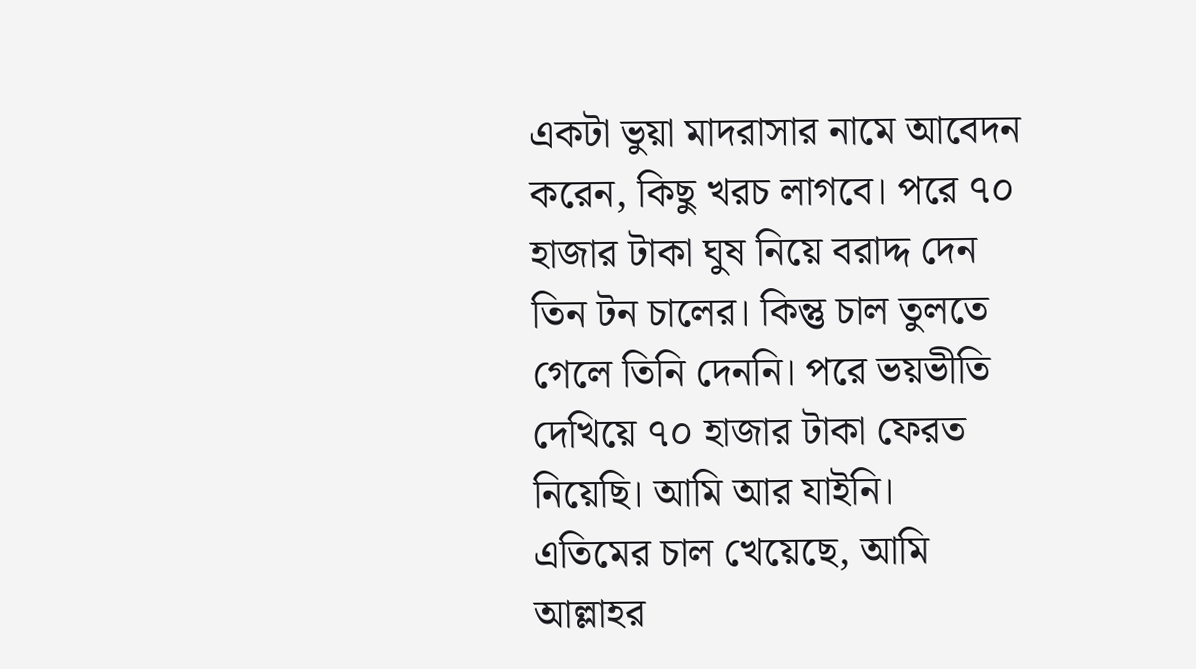একটা ভুয়া মাদরাসার নামে আবেদন করেন, কিছু খরচ লাগবে। পরে ৭০ হাজার টাকা ঘুষ নিয়ে বরাদ্দ দেন তিন টন চালের। কিন্তু চাল তুলতে গেলে তিনি দেননি। পরে ভয়ভীতি দেখিয়ে ৭০ হাজার টাকা ফেরত নিয়েছি। আমি আর যাইনি। এতিমের চাল খেয়েছে, আমি আল্লাহর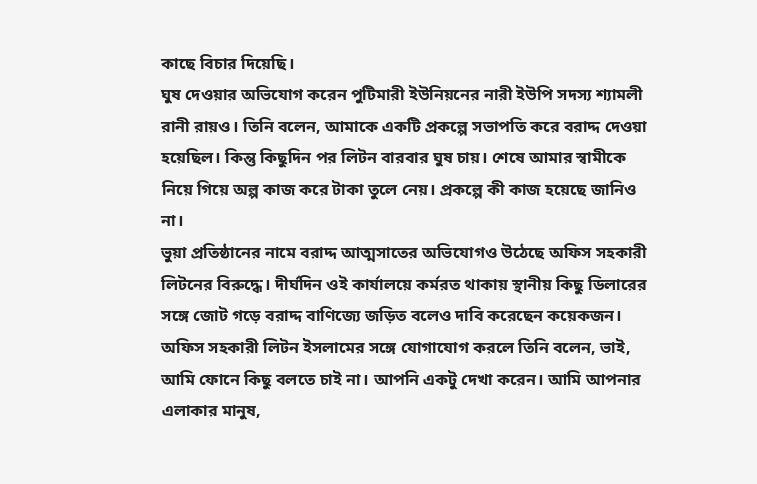কাছে বিচার দিয়েছি।
ঘুষ দেওয়ার অভিযোগ করেন পুটিমারী ইউনিয়নের নারী ইউপি সদস্য শ্যামলী রানী রায়ও। তিনি বলেন, আমাকে একটি প্রকল্পে সভাপতি করে বরাদ্দ দেওয়া হয়েছিল। কিন্তু কিছুদিন পর লিটন বারবার ঘুষ চায়। শেষে আমার স্বামীকে নিয়ে গিয়ে অল্প কাজ করে টাকা তুলে নেয়। প্রকল্পে কী কাজ হয়েছে জানিও না।
ভুয়া প্রতিষ্ঠানের নামে বরাদ্দ আত্মসাতের অভিযোগও উঠেছে অফিস সহকারী লিটনের বিরুদ্ধে। দীর্ঘদিন ওই কার্যালয়ে কর্মরত থাকায় স্থানীয় কিছু ডিলারের সঙ্গে জোট গড়ে বরাদ্দ বাণিজ্যে জড়িত বলেও দাবি করেছেন কয়েকজন।
অফিস সহকারী লিটন ইসলামের সঙ্গে যোগাযোগ করলে তিনি বলেন, ভাই, আমি ফোনে কিছু বলতে চাই না। আপনি একটু দেখা করেন। আমি আপনার এলাকার মানুষ,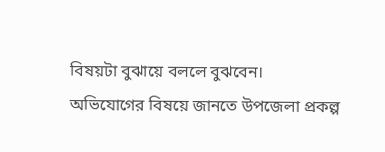বিষয়টা বুঝায়ে বললে বুঝবেন।
অভিযোগের বিষয়ে জানতে উপজেলা প্রকল্প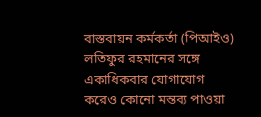বাস্তবায়ন কর্মকর্তা (পিআইও) লতিফুর রহমানের সঙ্গে একাধিকবার যোগাযোগ করেও কোনো মন্তব্য পাওয়া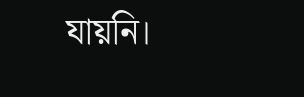যায়নি।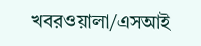খবরওয়ালা/এসআই